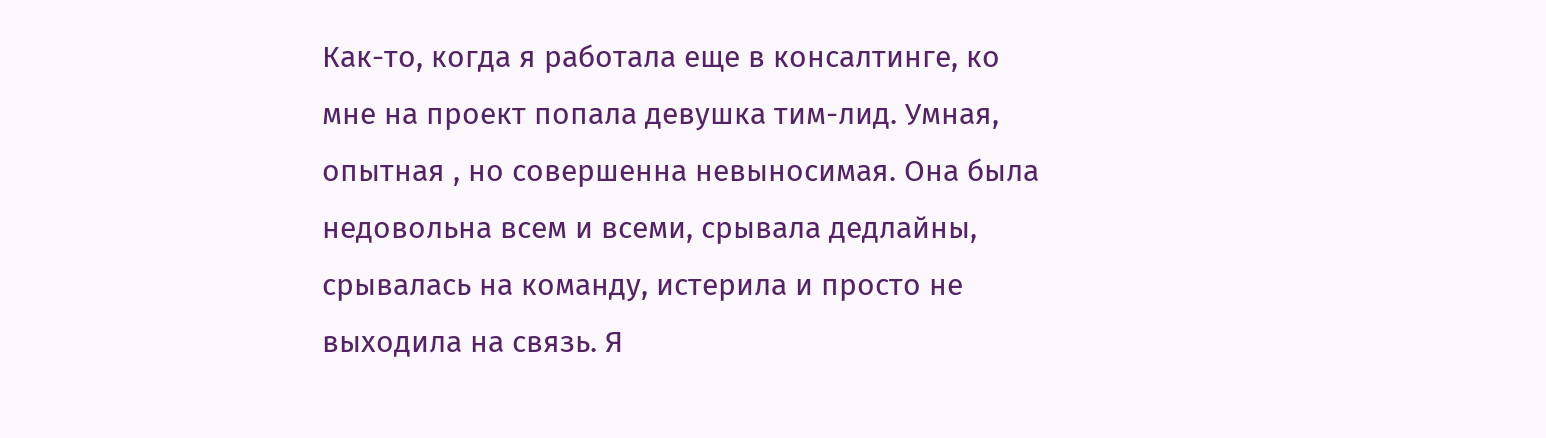Как-то, когда я работала еще в консалтинге, ко мне на проект попала девушка тим-лид. Умная, опытная , но совершенна невыносимая. Она была недовольна всем и всеми, срывала дедлайны, срывалась на команду, истерила и просто не выходила на связь. Я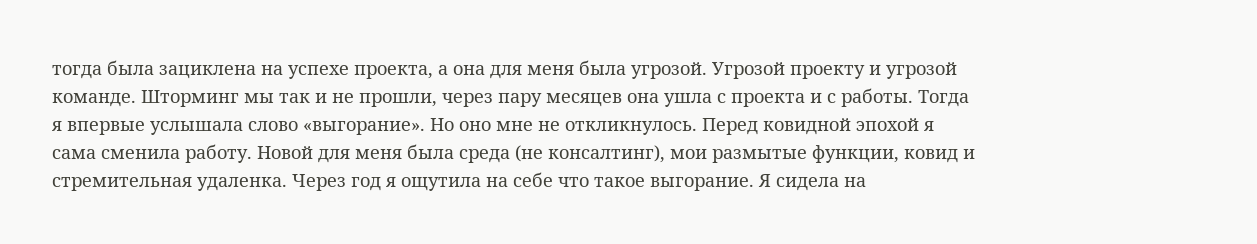тогда была зациклена на успехе проекта, а она для меня была угрозой. Угрозой проекту и угрозой команде. Шторминг мы так и не прошли, через пару месяцев она ушла с проекта и с работы. Тогда я впервые услышала слово «выгорание». Но оно мне не откликнулось. Перед ковидной эпохой я сама сменила работу. Новой для меня была среда (не консалтинг), мои размытые функции, ковид и стремительная удаленка. Через год я ощутила на себе что такое выгорание. Я сидела на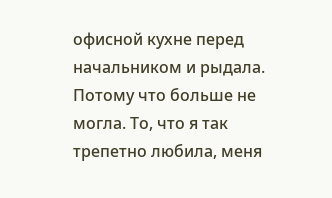офисной кухне перед начальником и рыдала. Потому что больше не могла. То, что я так трепетно любила, меня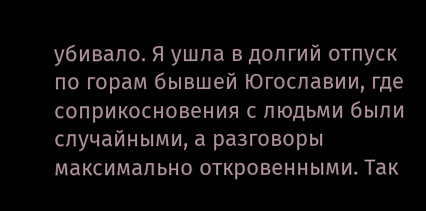убивало. Я ушла в долгий отпуск по горам бывшей Югославии, где соприкосновения с людьми были случайными, а разговоры максимально откровенными. Так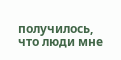получилось, что люди мне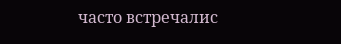часто встречалис